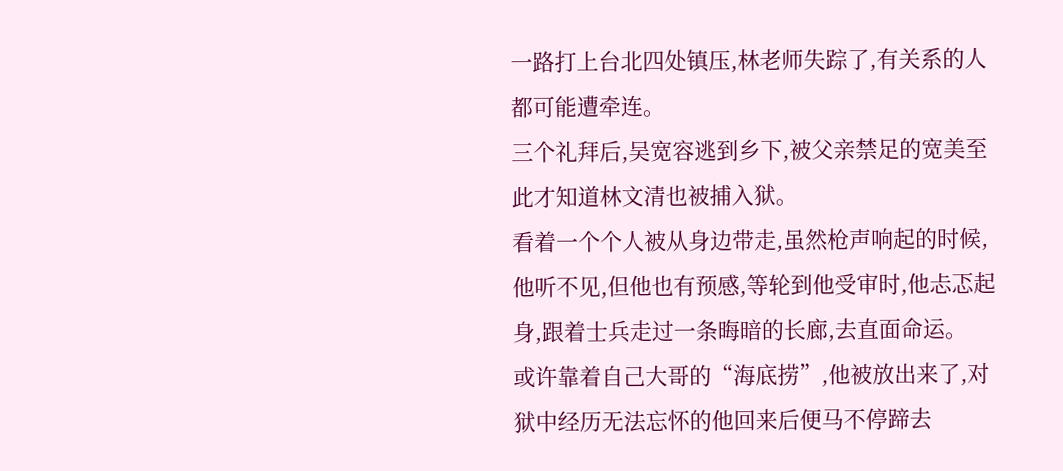一路打上台北四处镇压,林老师失踪了,有关系的人都可能遭牵连。
三个礼拜后,吴宽容逃到乡下,被父亲禁足的宽美至此才知道林文清也被捕入狱。
看着一个个人被从身边带走,虽然枪声响起的时候,他听不见,但他也有预感,等轮到他受审时,他忐忑起身,跟着士兵走过一条晦暗的长廊,去直面命运。
或许靠着自己大哥的“海底捞”,他被放出来了,对狱中经历无法忘怀的他回来后便马不停蹄去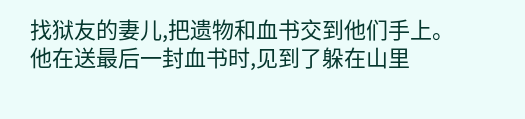找狱友的妻儿,把遗物和血书交到他们手上。
他在送最后一封血书时,见到了躲在山里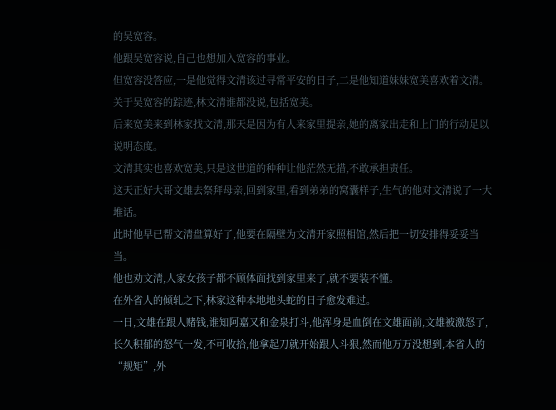的吴宽容。
他跟吴宽容说,自己也想加入宽容的事业。
但宽容没答应,一是他觉得文清该过寻常平安的日子,二是他知道妹妹宽美喜欢着文清。
关于吴宽容的踪迹,林文清谁都没说,包括宽美。
后来宽美来到林家找文清,那天是因为有人来家里提亲,她的离家出走和上门的行动足以说明态度。
文清其实也喜欢宽美,只是这世道的种种让他茫然无措,不敢承担责任。
这天正好大哥文雄去祭拜母亲,回到家里,看到弟弟的窝囊样子,生气的他对文清说了一大堆话。
此时他早已帮文清盘算好了,他要在隔壁为文清开家照相馆,然后把一切安排得妥妥当当。
他也劝文清,人家女孩子都不顾体面找到家里来了,就不要装不懂。
在外省人的倾轧之下,林家这种本地地头蛇的日子愈发难过。
一日,文雄在跟人赌钱,谁知阿嘉又和金泉打斗,他浑身是血倒在文雄面前,文雄被激怒了,长久积郁的怒气一发,不可收拾,他拿起刀就开始跟人斗狠,然而他万万没想到,本省人的“规矩”,外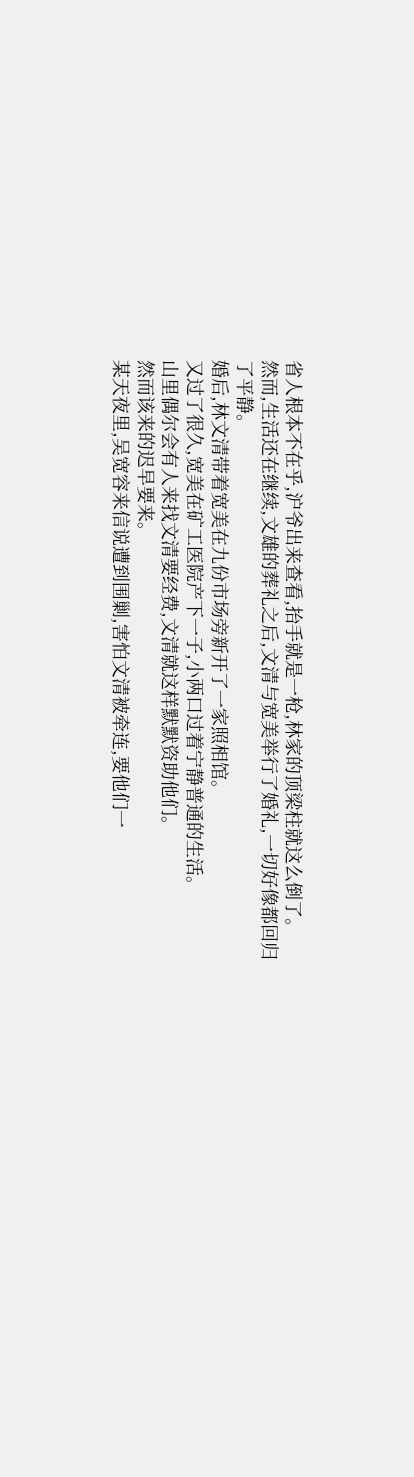省人根本不在乎,沪爷出来查看,抬手就是一枪,林家的顶梁柱就这么倒了。
然而,生活还在继续,文雄的葬礼之后,文清与宽美举行了婚礼,一切好像都回归了平静。
婚后,林文清带着宽美在九份市场旁新开了一家照相馆。
又过了很久,宽美在矿工医院产下一子,小两口过着宁静普通的生活。
山里偶尔会有人来找文清要经费,文清就这样默默资助他们。
然而该来的迟早要来。
某天夜里,吴宽容来信说遭到围剿,害怕文清被牵连,要他们一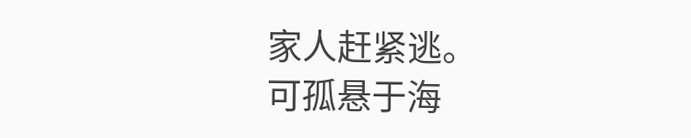家人赶紧逃。
可孤悬于海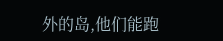外的岛,他们能跑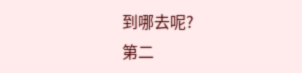到哪去呢?
第二